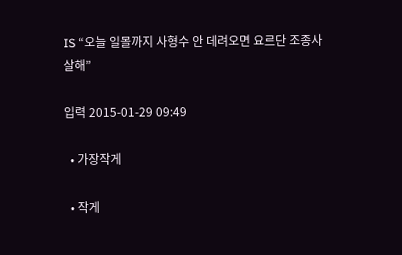IS “오늘 일몰까지 사형수 안 데려오면 요르단 조종사 살해”

입력 2015-01-29 09:49

  • 가장작게

  • 작게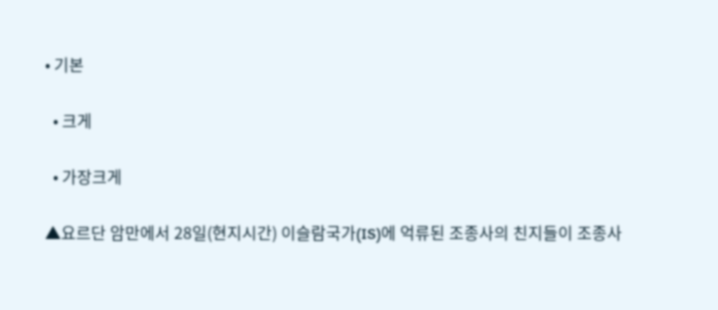• 기본

  • 크게

  • 가장크게

▲요르단 암만에서 28일(현지시간) 이슬람국가(IS)에 억류된 조종사의 친지들이 조종사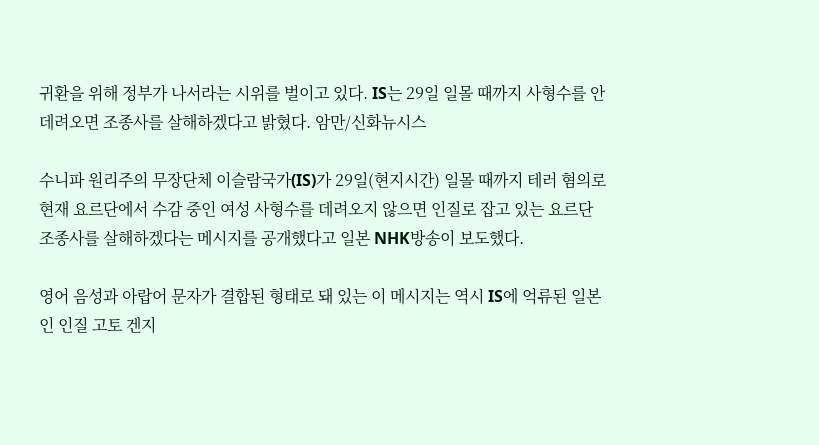귀환을 위해 정부가 나서라는 시위를 벌이고 있다. IS는 29일 일몰 때까지 사형수를 안 데려오면 조종사를 살해하겠다고 밝혔다. 암만/신화뉴시스

수니파 원리주의 무장단체 이슬람국가(IS)가 29일(현지시간) 일몰 때까지 테러 혐의로 현재 요르단에서 수감 중인 여성 사형수를 데려오지 않으면 인질로 잡고 있는 요르단 조종사를 살해하겠다는 메시지를 공개했다고 일본 NHK방송이 보도했다.

영어 음성과 아랍어 문자가 결합된 형태로 돼 있는 이 메시지는 역시 IS에 억류된 일본인 인질 고토 겐지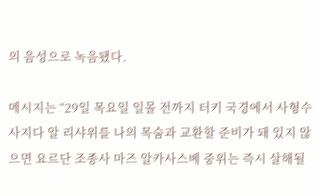의 음성으로 녹음됐다.

메시지는 “29일 목요일 일몰 전까지 터키 국경에서 사형수 사지다 알 리샤위를 나의 목숨과 교환할 준비가 돼 있지 않으면 요르단 조종사 마즈 알카사스베 중위는 즉시 살해될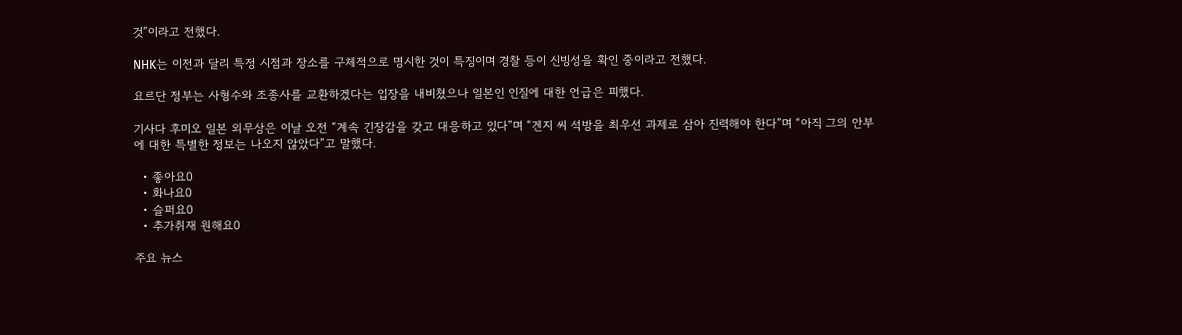것”이라고 전했다.

NHK는 이전과 달리 특정 시점과 장소를 구체적으로 명시한 것이 특징이며 경찰 등이 신빙성을 확인 중이라고 전했다.

요르단 정부는 사형수와 조종사를 교환하겠다는 입장을 내비쳤으나 일본인 인질에 대한 언급은 피했다.

기사다 후미오 일본 외무상은 이날 오전 “계속 긴장감을 갖고 대응하고 있다”며 “겐지 씨 석방을 최우선 과제로 삼아 진력해야 한다”며 “아직 그의 안부에 대한 특별한 정보는 나오지 않았다”고 말했다.

  • 좋아요0
  • 화나요0
  • 슬퍼요0
  • 추가취재 원해요0

주요 뉴스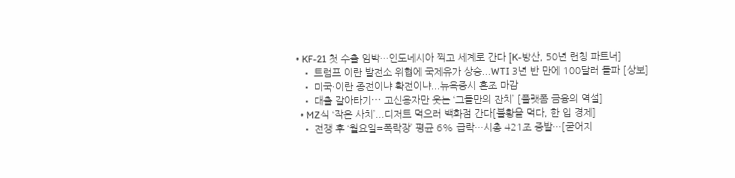• KF-21 첫 수출 임박…인도네시아 찍고 세계로 간다 [K-방산, 50년 런칭 파트너]
  • 트럼프 이란 발전소 위협에 국제유가 상승...WTI 3년 반 만에 100달러 돌파 [상보]
  • 미국·이란 종전이냐 확전이냐...뉴욕증시 혼조 마감
  • 대출 갈아타기⋯ 고신용자만 웃는 ‘그들만의 잔치’ [플랫폼 금융의 역설]
  • MZ식 ‘작은 사치’...디저트 먹으러 백화점 간다[불황을 먹다, 한 입 경제]
  • 전쟁 후 ‘월요일=폭락장’ 평균 6% 급락…시총 421조 증발···[굳어지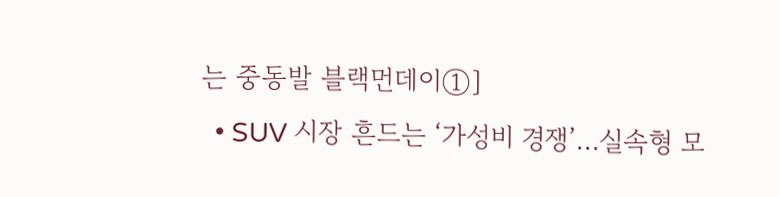는 중동발 블랙먼데이①]
  • SUV 시장 흔드는 ‘가성비 경쟁’…실속형 모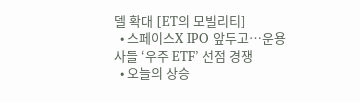델 확대 [ET의 모빌리티]
  • 스페이스X IPO 앞두고…운용사들 ‘우주 ETF’ 선점 경쟁
  • 오늘의 상승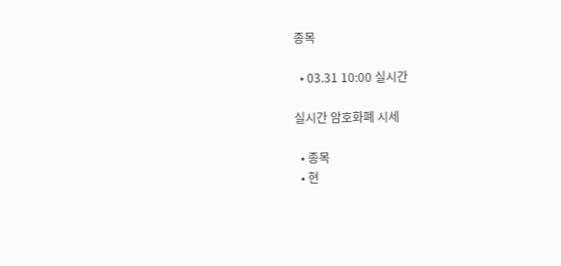종목

  • 03.31 10:00 실시간

실시간 암호화폐 시세

  • 종목
  • 현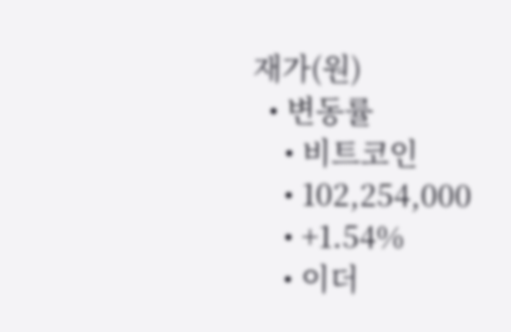재가(원)
  • 변동률
    • 비트코인
    • 102,254,000
    • +1.54%
    • 이더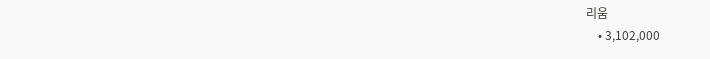리움
    • 3,102,000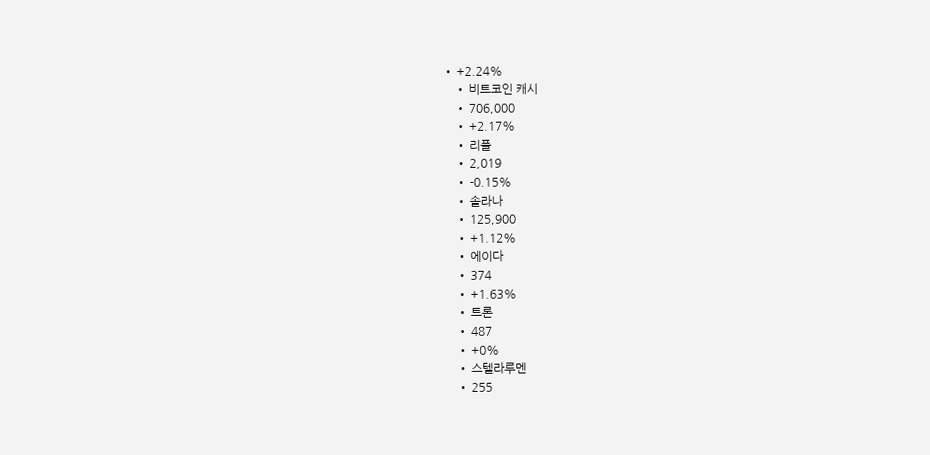• +2.24%
    • 비트코인 캐시
    • 706,000
    • +2.17%
    • 리플
    • 2,019
    • -0.15%
    • 솔라나
    • 125,900
    • +1.12%
    • 에이다
    • 374
    • +1.63%
    • 트론
    • 487
    • +0%
    • 스텔라루멘
    • 255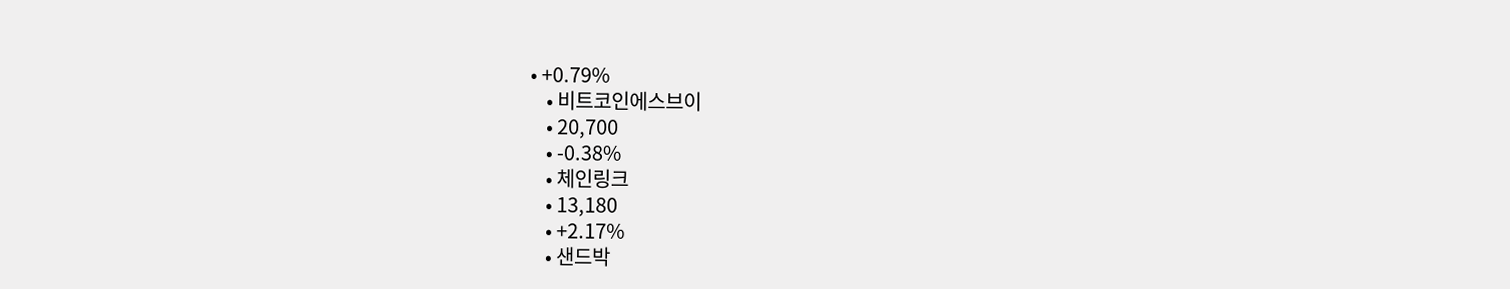• +0.79%
    • 비트코인에스브이
    • 20,700
    • -0.38%
    • 체인링크
    • 13,180
    • +2.17%
    • 샌드박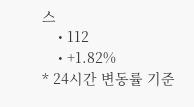스
    • 112
    • +1.82%
* 24시간 변동률 기준